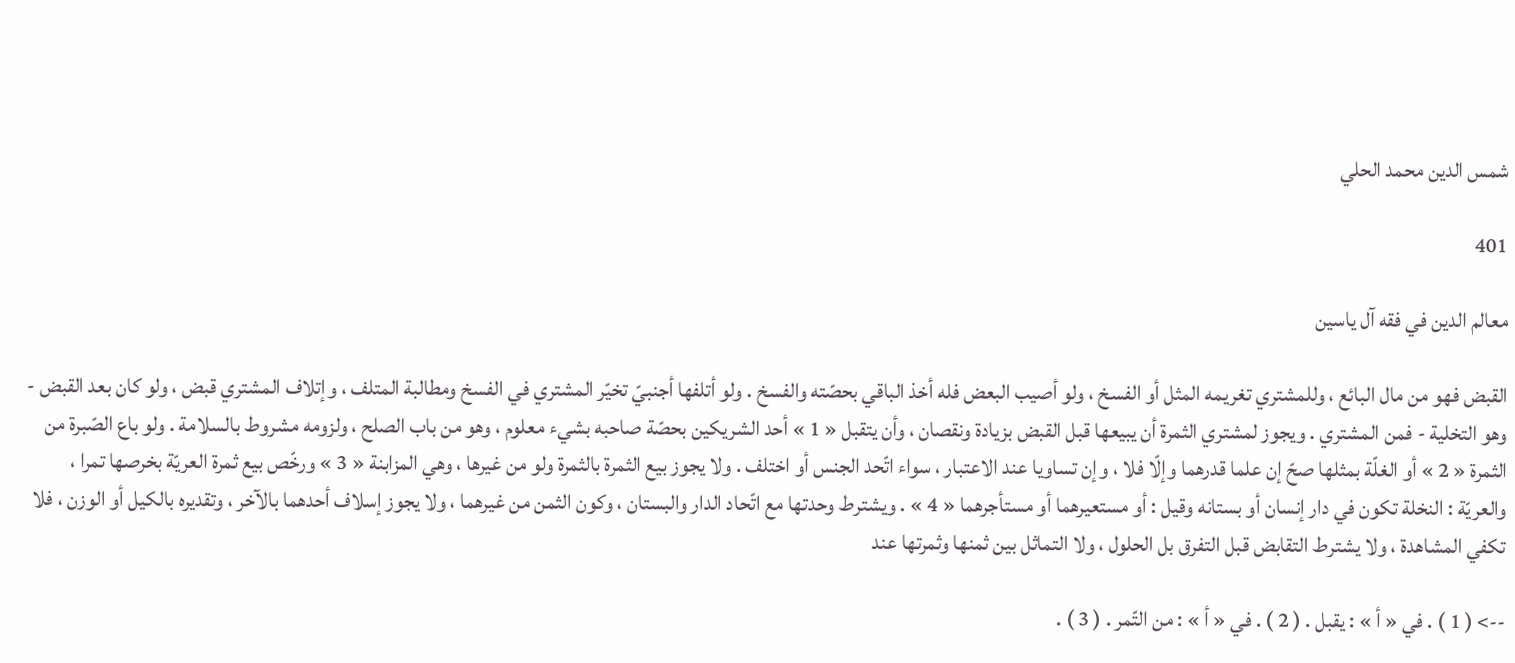شمس الدين محمد الحلي

401

معالم الدين في فقه آل ياسين

القبض فهو من مال البائع ، وللمشتري تغريمه المثل أو الفسخ ، ولو أصيب البعض فله أخذ الباقي بحصّته والفسخ . ولو أتلفها أجنبيّ تخيّر المشتري في الفسخ ومطالبة المتلف ، وإتلاف المشتري قبض ، ولو كان بعد القبض - وهو التخلية - فمن المشتري . ويجوز لمشتري الثمرة أن يبيعها قبل القبض بزيادة ونقصان ، وأن يتقبل « 1 » أحد الشريكين بحصّة صاحبه بشيء معلوم ، وهو من باب الصلح ، ولزومه مشروط بالسلامة . ولو باع الصّبرة من الثمرة « 2 » أو الغلّة بمثلها صحّ إن علما قدرهما وإلّا فلا ، وإن تساويا عند الاعتبار ، سواء اتّحد الجنس أو اختلف . ولا يجوز بيع الثمرة بالثمرة ولو من غيرها ، وهي المزابنة « 3 » ورخّص بيع ثمرة العريّة بخرصها تمرا ، والعريّة : النخلة تكون في دار إنسان أو بستانه وقيل : أو مستعيرهما أو مستأجرهما « 4 » . ويشترط وحدتها مع اتّحاد الدار والبستان ، وكون الثمن من غيرهما ، ولا يجوز إسلاف أحدهما بالآخر ، وتقديره بالكيل أو الوزن ، فلا تكفي المشاهدة ، ولا يشترط التقابض قبل التفرق بل الحلول ، ولا التماثل بين ثمنها وثمرتها عند

--> ( 1 ) . في « أ » : يقبل . ( 2 ) . في « أ » : من التّمر . ( 3 ) .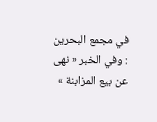في مجمع البحرين : وفي الخبر « نهى عن بيع المزابنة »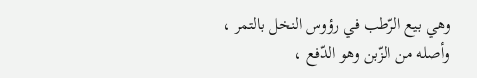وهي بيع الرّطب في رؤوس النخل بالتمر ، وأصله من الزّبن وهو الدّفع ،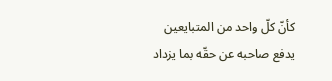كأنّ كلّ واحد من المتبايعين يدفع صاحبه عن حقّه بما يزداد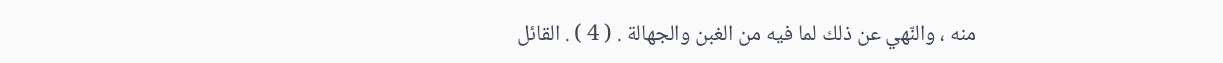منه ، والنّهي عن ذلك لما فيه من الغبن والجهالة . ( 4 ) . القائل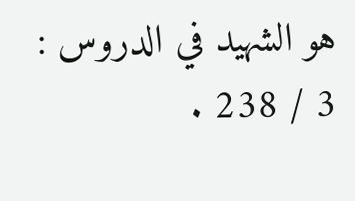هو الشهيد في الدروس : 3 / 238 .